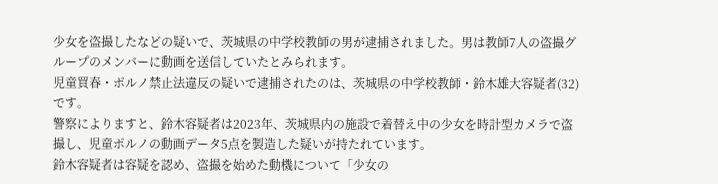少女を盗撮したなどの疑いで、茨城県の中学校教師の男が逮捕されました。男は教師7人の盗撮グループのメンバーに動画を送信していたとみられます。
児童買春・ポルノ禁止法違反の疑いで逮捕されたのは、茨城県の中学校教師・鈴木雄大容疑者(32)です。
警察によりますと、鈴木容疑者は2023年、茨城県内の施設で着替え中の少女を時計型カメラで盗撮し、児童ポルノの動画データ5点を製造した疑いが持たれています。
鈴木容疑者は容疑を認め、盗撮を始めた動機について「少女の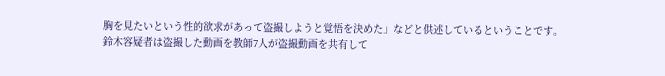胸を見たいという性的欲求があって盗撮しようと覚悟を決めた」などと供述しているということです。
鈴木容疑者は盗撮した動画を教師7人が盗撮動画を共有して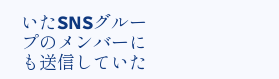いたSNSグループのメンバーにも送信していた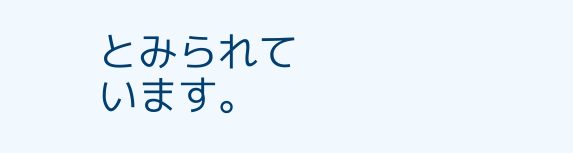とみられています。